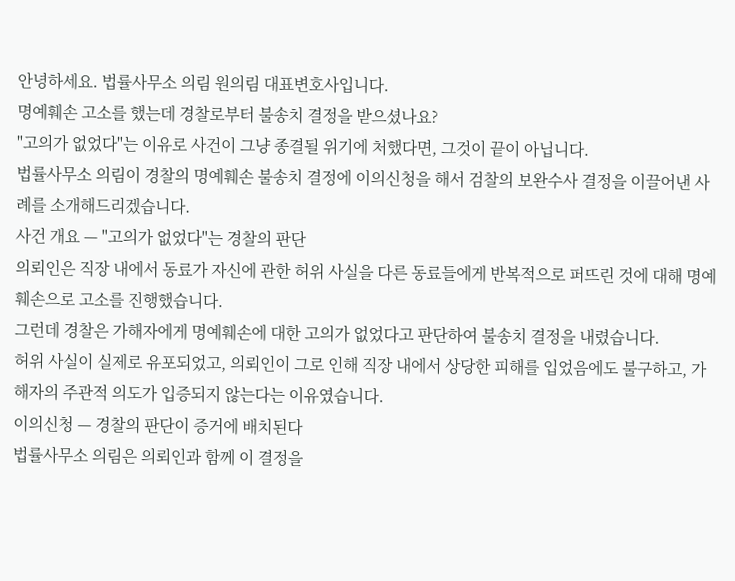안녕하세요. 법률사무소 의림 원의림 대표변호사입니다.
명예훼손 고소를 했는데 경찰로부터 불송치 결정을 받으셨나요?
"고의가 없었다"는 이유로 사건이 그냥 종결될 위기에 처했다면, 그것이 끝이 아닙니다.
법률사무소 의림이 경찰의 명예훼손 불송치 결정에 이의신청을 해서 검찰의 보완수사 결정을 이끌어낸 사례를 소개해드리겠습니다.
사건 개요 — "고의가 없었다"는 경찰의 판단
의뢰인은 직장 내에서 동료가 자신에 관한 허위 사실을 다른 동료들에게 반복적으로 퍼뜨린 것에 대해 명예훼손으로 고소를 진행했습니다.
그런데 경찰은 가해자에게 명예훼손에 대한 고의가 없었다고 판단하여 불송치 결정을 내렸습니다.
허위 사실이 실제로 유포되었고, 의뢰인이 그로 인해 직장 내에서 상당한 피해를 입었음에도 불구하고, 가해자의 주관적 의도가 입증되지 않는다는 이유였습니다.
이의신청 — 경찰의 판단이 증거에 배치된다
법률사무소 의림은 의뢰인과 함께 이 결정을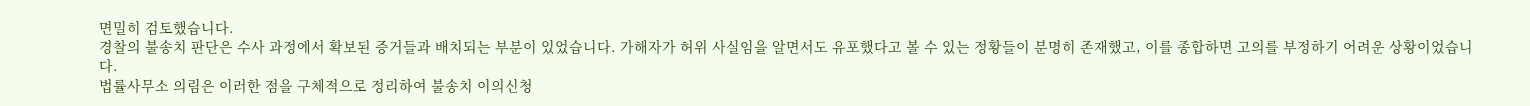면밀히 검토했습니다.
경찰의 불송치 판단은 수사 과정에서 확보된 증거들과 배치되는 부분이 있었습니다. 가해자가 허위 사실임을 알면서도 유포했다고 볼 수 있는 정황들이 분명히 존재했고, 이를 종합하면 고의를 부정하기 어려운 상황이었습니다.
법률사무소 의림은 이러한 점을 구체적으로 정리하여 불송치 이의신청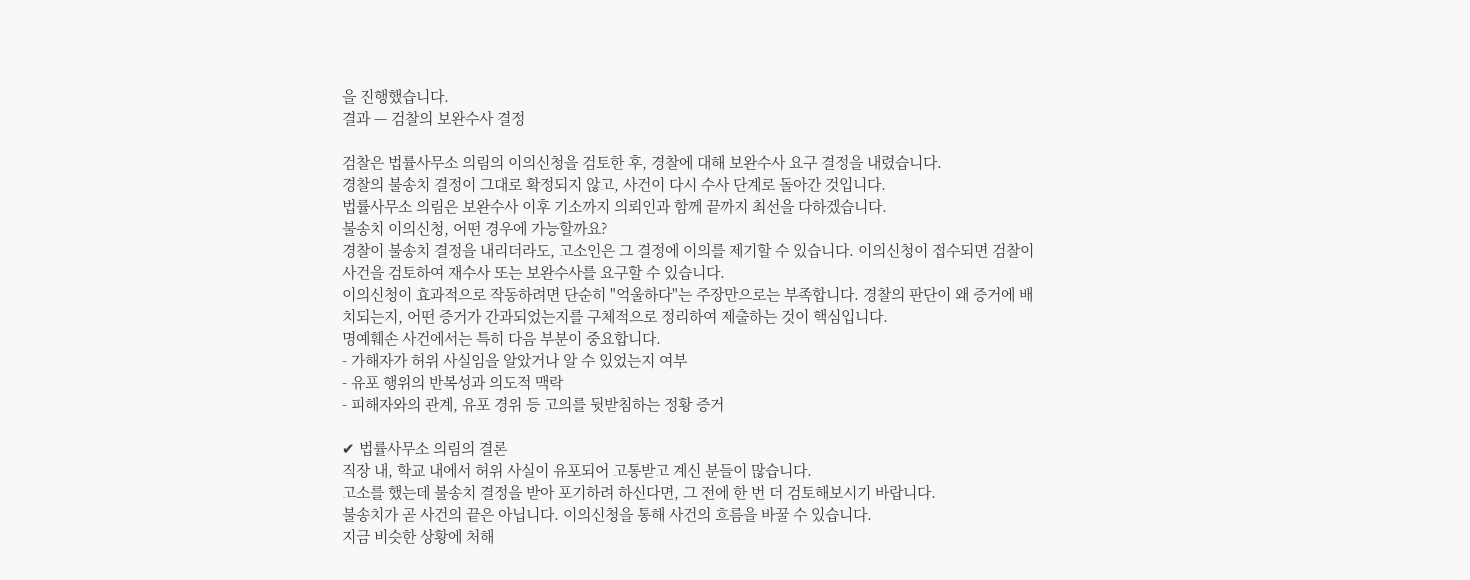을 진행했습니다.
결과 — 검찰의 보완수사 결정

검찰은 법률사무소 의림의 이의신청을 검토한 후, 경찰에 대해 보완수사 요구 결정을 내렸습니다.
경찰의 불송치 결정이 그대로 확정되지 않고, 사건이 다시 수사 단계로 돌아간 것입니다.
법률사무소 의림은 보완수사 이후 기소까지 의뢰인과 함께 끝까지 최선을 다하겠습니다.
불송치 이의신청, 어떤 경우에 가능할까요?
경찰이 불송치 결정을 내리더라도, 고소인은 그 결정에 이의를 제기할 수 있습니다. 이의신청이 접수되면 검찰이 사건을 검토하여 재수사 또는 보완수사를 요구할 수 있습니다.
이의신청이 효과적으로 작동하려면 단순히 "억울하다"는 주장만으로는 부족합니다. 경찰의 판단이 왜 증거에 배치되는지, 어떤 증거가 간과되었는지를 구체적으로 정리하여 제출하는 것이 핵심입니다.
명예훼손 사건에서는 특히 다음 부분이 중요합니다.
- 가해자가 허위 사실임을 알았거나 알 수 있었는지 여부
- 유포 행위의 반복성과 의도적 맥락
- 피해자와의 관계, 유포 경위 등 고의를 뒷받침하는 정황 증거

✔ 법률사무소 의림의 결론
직장 내, 학교 내에서 허위 사실이 유포되어 고통받고 계신 분들이 많습니다.
고소를 했는데 불송치 결정을 받아 포기하려 하신다면, 그 전에 한 번 더 검토해보시기 바랍니다.
불송치가 곧 사건의 끝은 아닙니다. 이의신청을 통해 사건의 흐름을 바꿀 수 있습니다.
지금 비슷한 상황에 처해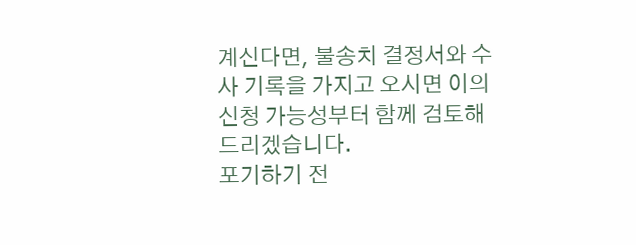계신다면, 불송치 결정서와 수사 기록을 가지고 오시면 이의신청 가능성부터 함께 검토해드리겠습니다.
포기하기 전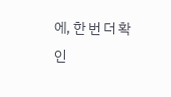에, 한 번 더 확인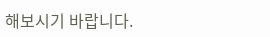해보시기 바랍니다.